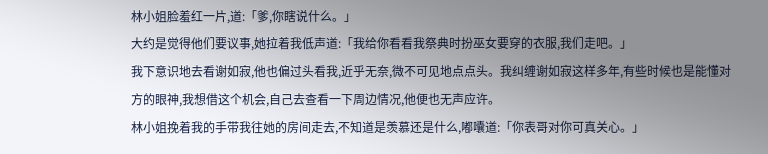林小姐脸羞红一片,道:「爹,你瞎说什么。」
大约是觉得他们要议事,她拉着我低声道:「我给你看看我祭典时扮巫女要穿的衣服,我们走吧。」
我下意识地去看谢如寂,他也偏过头看我,近乎无奈,微不可见地点点头。我纠缠谢如寂这样多年,有些时候也是能懂对方的眼神,我想借这个机会,自己去查看一下周边情况,他便也无声应许。
林小姐挽着我的手带我往她的房间走去,不知道是羡慕还是什么,嘟囔道:「你表哥对你可真关心。」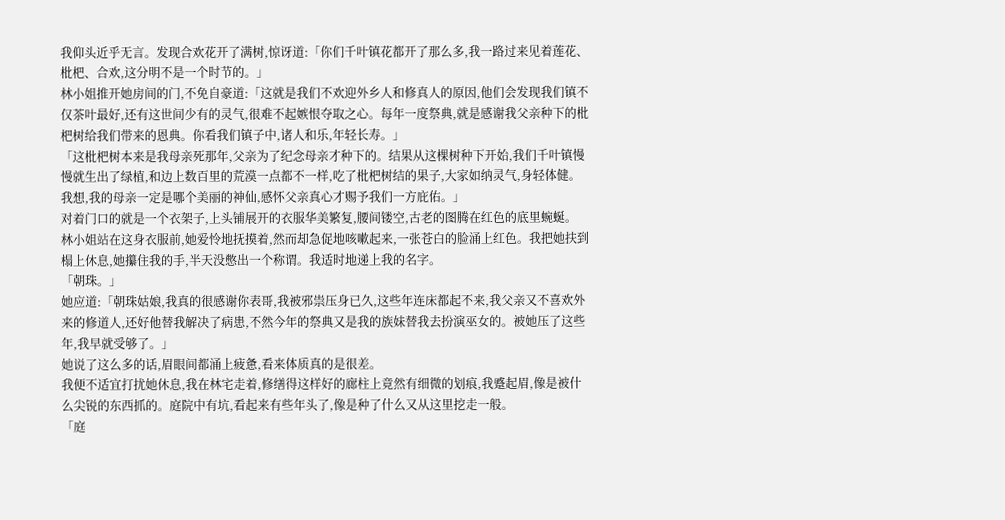我仰头近乎无言。发现合欢花开了满树,惊讶道:「你们千叶镇花都开了那么多,我一路过来见着莲花、枇杷、合欢,这分明不是一个时节的。」
林小姐推开她房间的门,不免自豪道:「这就是我们不欢迎外乡人和修真人的原因,他们会发现我们镇不仅茶叶最好,还有这世间少有的灵气,很难不起嫉恨夺取之心。每年一度祭典,就是感谢我父亲种下的枇杷树给我们带来的恩典。你看我们镇子中,诸人和乐,年轻长寿。」
「这枇杷树本来是我母亲死那年,父亲为了纪念母亲才种下的。结果从这棵树种下开始,我们千叶镇慢慢就生出了绿植,和边上数百里的荒漠一点都不一样,吃了枇杷树结的果子,大家如纳灵气,身轻体健。我想,我的母亲一定是哪个美丽的神仙,感怀父亲真心才赐予我们一方庇佑。」
对着门口的就是一个衣架子,上头铺展开的衣服华美繁复,腰间镂空,古老的图腾在红色的底里蜿蜒。
林小姐站在这身衣服前,她爱怜地抚摸着,然而却急促地咳嗽起来,一张苍白的脸涌上红色。我把她扶到榻上休息,她攥住我的手,半天没憋出一个称谓。我适时地递上我的名字。
「朝珠。」
她应道:「朝珠姑娘,我真的很感谢你表哥,我被邪祟压身已久,这些年连床都起不来,我父亲又不喜欢外来的修道人,还好他替我解决了病患,不然今年的祭典又是我的族妹替我去扮演巫女的。被她压了这些年,我早就受够了。」
她说了这么多的话,眉眼间都涌上疲惫,看来体质真的是很差。
我便不适宜打扰她休息,我在林宅走着,修缮得这样好的廊柱上竟然有细微的划痕,我蹙起眉,像是被什么尖锐的东西抓的。庭院中有坑,看起来有些年头了,像是种了什么又从这里挖走一般。
「庭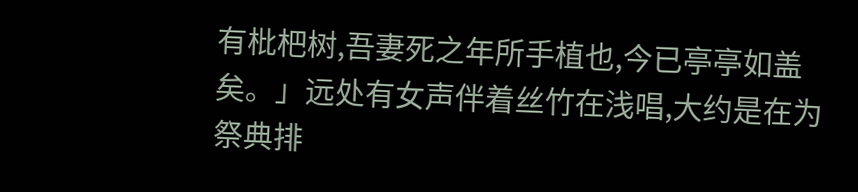有枇杷树,吾妻死之年所手植也,今已亭亭如盖矣。」远处有女声伴着丝竹在浅唱,大约是在为祭典排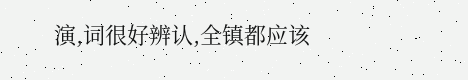演,词很好辨认,全镇都应该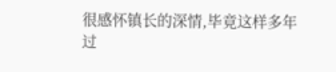很感怀镇长的深情,毕竟这样多年过